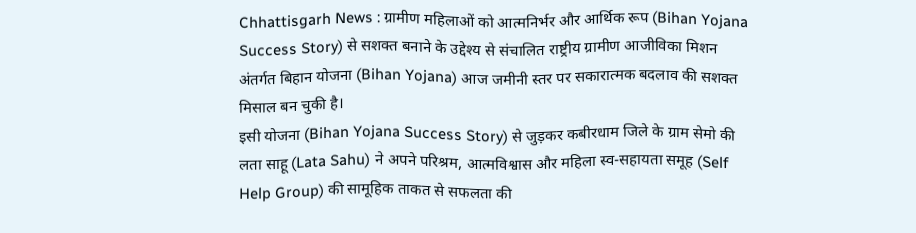Chhattisgarh News : ग्रामीण महिलाओं को आत्मनिर्भर और आर्थिक रूप (Bihan Yojana Success Story) से सशक्त बनाने के उद्देश्य से संचालित राष्ट्रीय ग्रामीण आजीविका मिशन अंतर्गत बिहान योजना (Bihan Yojana) आज जमीनी स्तर पर सकारात्मक बदलाव की सशक्त मिसाल बन चुकी है।
इसी योजना (Bihan Yojana Success Story) से जुड़कर कबीरधाम जिले के ग्राम सेमो की लता साहू (Lata Sahu) ने अपने परिश्रम, आत्मविश्वास और महिला स्व-सहायता समूह (Self Help Group) की सामूहिक ताकत से सफलता की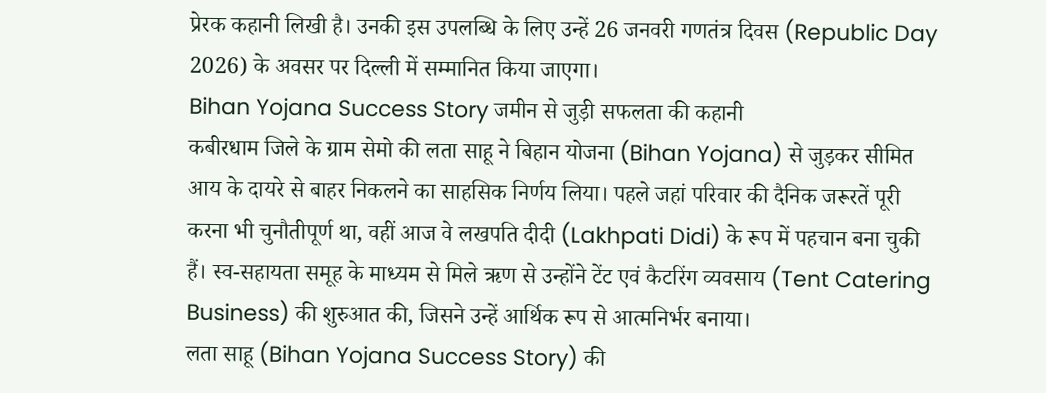प्रेरक कहानी लिखी है। उनकी इस उपलब्धि के लिए उन्हें 26 जनवरी गणतंत्र दिवस (Republic Day 2026) के अवसर पर दिल्ली में सम्मानित किया जाएगा।
Bihan Yojana Success Story जमीन से जुड़ी सफलता की कहानी
कबीरधाम जिले के ग्राम सेमो की लता साहू ने बिहान योजना (Bihan Yojana) से जुड़कर सीमित आय के दायरे से बाहर निकलने का साहसिक निर्णय लिया। पहले जहां परिवार की दैनिक जरूरतें पूरी करना भी चुनौतीपूर्ण था, वहीं आज वे लखपति दीदी (Lakhpati Didi) के रूप में पहचान बना चुकी हैं। स्व-सहायता समूह के माध्यम से मिले ऋण से उन्होंने टेंट एवं कैटरिंग व्यवसाय (Tent Catering Business) की शुरुआत की, जिसने उन्हें आर्थिक रूप से आत्मनिर्भर बनाया।
लता साहू (Bihan Yojana Success Story) की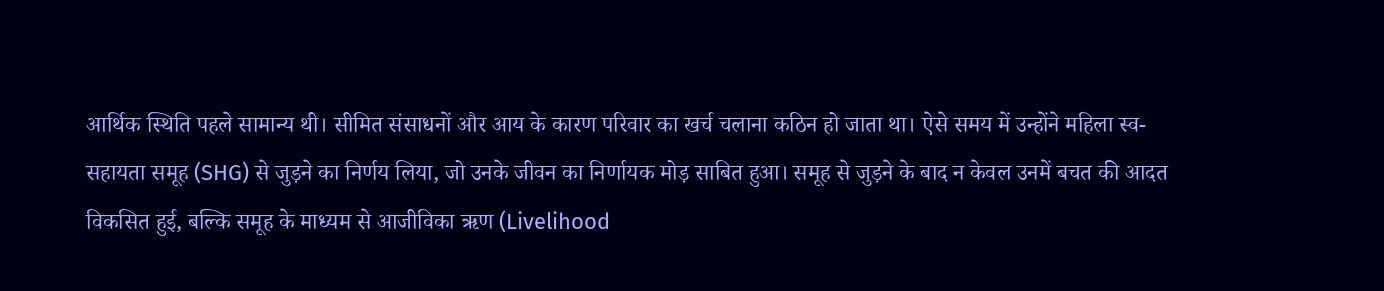आर्थिक स्थिति पहले सामान्य थी। सीमित संसाधनों और आय के कारण परिवार का खर्च चलाना कठिन हो जाता था। ऐसे समय में उन्होंने महिला स्व-सहायता समूह (SHG) से जुड़ने का निर्णय लिया, जो उनके जीवन का निर्णायक मोड़ साबित हुआ। समूह से जुड़ने के बाद न केवल उनमें बचत की आदत विकसित हुई, बल्कि समूह के माध्यम से आजीविका ऋण (Livelihood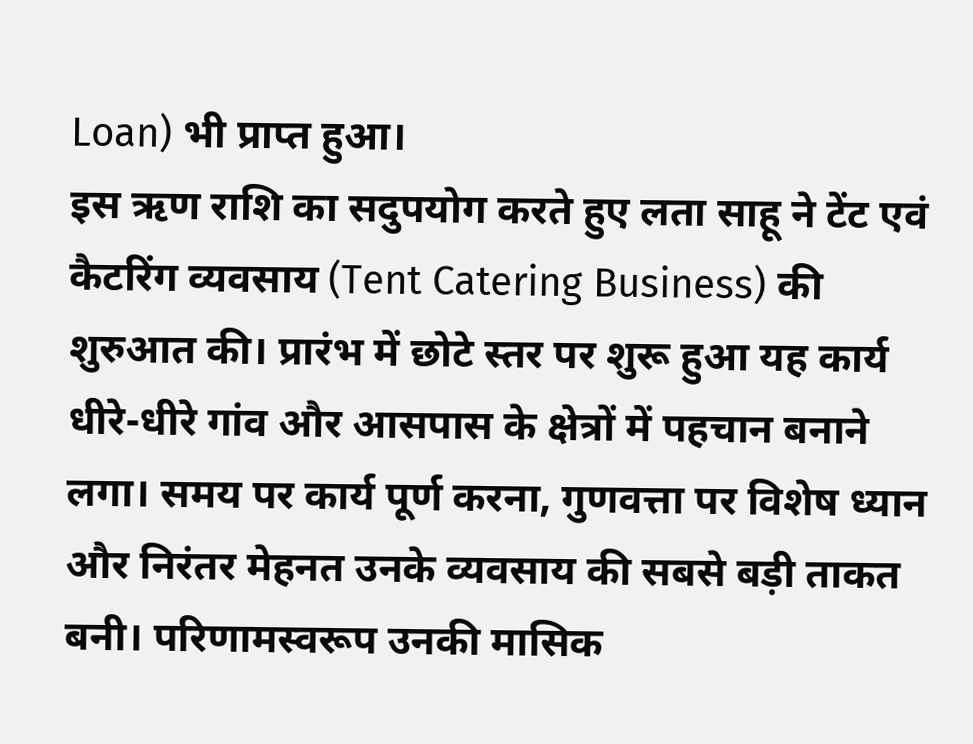Loan) भी प्राप्त हुआ।
इस ऋण राशि का सदुपयोग करते हुए लता साहू ने टेंट एवं कैटरिंग व्यवसाय (Tent Catering Business) की शुरुआत की। प्रारंभ में छोटे स्तर पर शुरू हुआ यह कार्य धीरे-धीरे गांव और आसपास के क्षेत्रों में पहचान बनाने लगा। समय पर कार्य पूर्ण करना, गुणवत्ता पर विशेष ध्यान और निरंतर मेहनत उनके व्यवसाय की सबसे बड़ी ताकत बनी। परिणामस्वरूप उनकी मासिक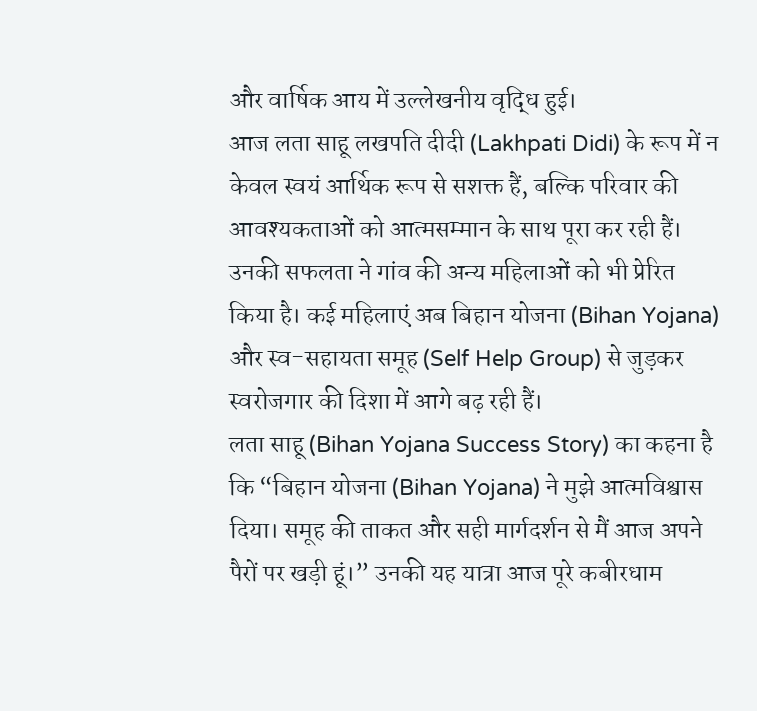और वार्षिक आय में उल्लेखनीय वृद्धि हुई।
आज लता साहू लखपति दीदी (Lakhpati Didi) के रूप में न केवल स्वयं आर्थिक रूप से सशक्त हैं, बल्कि परिवार की आवश्यकताओं को आत्मसम्मान के साथ पूरा कर रही हैं। उनकी सफलता ने गांव की अन्य महिलाओं को भी प्रेरित किया है। कई महिलाएं अब बिहान योजना (Bihan Yojana) और स्व-सहायता समूह (Self Help Group) से जुड़कर स्वरोजगार की दिशा में आगे बढ़ रही हैं।
लता साहू (Bihan Yojana Success Story) का कहना है कि “बिहान योजना (Bihan Yojana) ने मुझे आत्मविश्वास दिया। समूह की ताकत और सही मार्गदर्शन से मैं आज अपने पैरों पर खड़ी हूं।” उनकी यह यात्रा आज पूरे कबीरधाम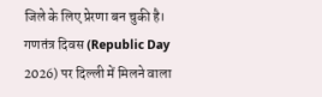जिले के लिए प्रेरणा बन चुकी है। गणतंत्र दिवस (Republic Day 2026) पर दिल्ली में मिलने वाला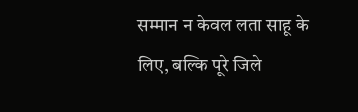सम्मान न केवल लता साहू के लिए, बल्कि पूरे जिले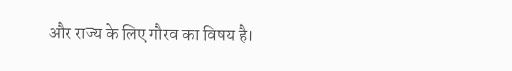और राज्य के लिए गौरव का विषय है।